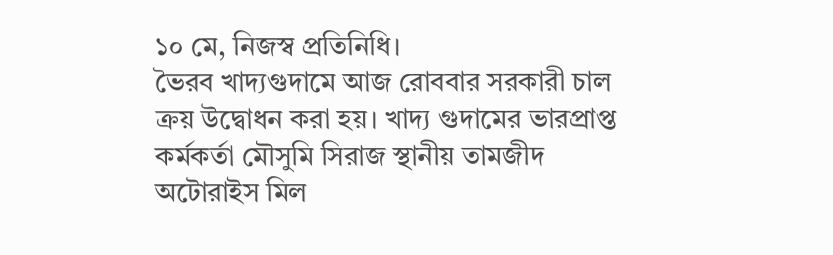১০ মে, নিজস্ব প্রতিনিধি।
ভৈরব খাদ্যগুদামে আজ রোববার সরকারী চাল ক্রয় উদ্বোধন করা হয়। খাদ্য গুদামের ভারপ্রাপ্ত কর্মকর্তা মৌসুমি সিরাজ স্থানীয় তামজীদ অটোরাইস মিল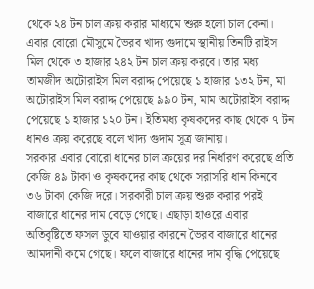থেকে ২৪ টন চাল ক্রয় করার মাধ্যমে শুরু হলো চাল কেনা। এবার বোরো মৌসুমে ভৈরব খাদ্য গুদামে স্থানীয় তিনটি রাইস মিল থেকে ৩ হাজার ২৪২ টন চাল ক্রয় করবে। তার মধ্য তামজীদ অটোরাইস মিল বরাদ্দ পেয়েছে ১ হাজার ১৩২ টন, মা অটোরাইস মিল বরাদ্দ পেয়েছে ৯৯০ টন, মাম অটোরাইস বরাদ্দ পেয়েছে ১ হাজার ১২০ টন। ইতিমধ্য কৃষকদের কাছ থেকে ৭ টন ধানও ক্রয় করেছে বলে খাদ্য গুদাম সূত্র জানায়।
সরকার এবার বোরো ধানের চাল ক্রয়ের দর নির্ধারণ করেছে প্রতি কেজি ৪৯ টাকা ও কৃষকদের কাছ থেকে সরাসরি ধান কিনবে ৩৬ টাকা কেজি দরে। সরকারী চাল ক্রয় শুরু করার পরই বাজারে ধানের দাম বেড়ে গেছে। এছাড়া হাওরে এবার অতিবৃষ্টিতে ফসল ডুবে যাওয়ার কারনে ভৈরব বাজারে ধানের আমদানী কমে গেছে। ফলে বাজারে ধানের দাম বৃদ্ধি পেয়েছে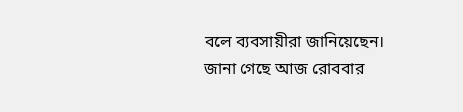বলে ব্যবসায়ীরা জানিয়েছেন।
জানা গেছে আজ রোববার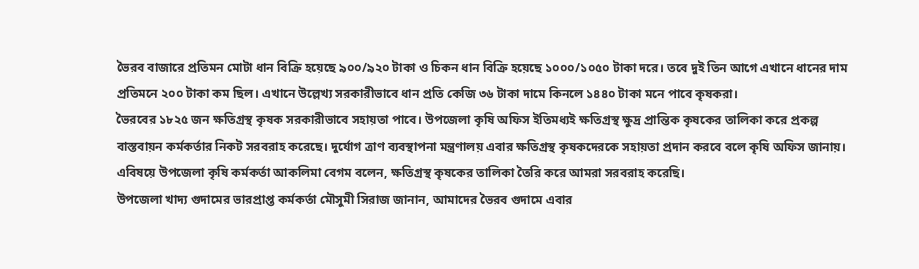ভৈরব বাজারে প্রতিমন মোটা ধান বিক্রি হয়েছে ৯০০/৯২০ টাকা ও চিকন ধান বিক্রি হয়েছে ১০০০/১০৫০ টাকা দরে। তবে দুই তিন আগে এখানে ধানের দাম প্রতিমনে ২০০ টাকা কম ছিল। এখানে উল্লেখ্য সরকারীভাবে ধান প্রতি কেজি ৩৬ টাকা দামে কিনলে ১৪৪০ টাকা মনে পাবে কৃষকরা।
ভৈরবের ১৮২৫ জন ক্ষতিগ্রস্থ কৃষক সরকারীভাবে সহায়তা পাবে। উপজেলা কৃষি অফিস ইতিমধ্যই ক্ষতিগ্রস্থ ক্ষুদ্র প্রান্তিক কৃষকের তালিকা করে প্রকল্প বাস্তবায়ন কর্মকর্তার নিকট সরবরাহ করেছে। দুর্যোগ ত্রাণ ব্যবস্থাপনা মন্ত্রণালয় এবার ক্ষতিগ্রস্থ কৃষকদেরকে সহায়তা প্রদান করবে বলে কৃষি অফিস জানায়। এবিষয়ে উপজেলা কৃষি কর্মকর্তা আকলিমা বেগম বলেন, ক্ষতিগ্রস্থ কৃষকের তালিকা তৈরি করে আমরা সরবরাহ করেছি।
উপজেলা খাদ্য গুদামের ভারপ্রাপ্ত কর্মকর্তা মৌসুমী সিরাজ জানান, আমাদের ভৈরব গুদামে এবার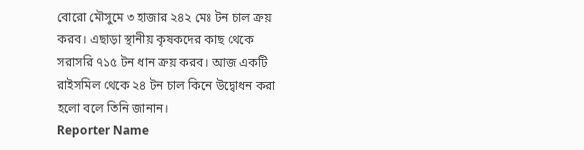বোরো মৌসুমে ৩ হাজার ২৪২ মেঃ টন চাল ক্রয় করব। এছাড়া স্থানীয় কৃষকদের কাছ থেকে সরাসরি ৭১৫ টন ধান ক্রয় করব। আজ একটি রাইসমিল থেকে ২৪ টন চাল কিনে উদ্বোধন করা হলো বলে তিনি জানান।
Reporter Name